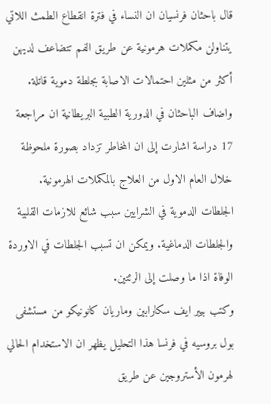قال باحثان فرنسيان ان النساء في فترة انقطاع الطمث اللاتي يتناولن مكملات هرمونية عن طريق الفم تتضاعف لديهن أكثر من مثلين احتمالات الاصابة بجلطة دموية قاتلة. واضاف الباحثان في الدورية الطبية البريطانية ان مراجعة 17 دراسة اشارت إلى ان المخاطر تزداد بصورة ملحوظة خلال العام الاول من العلاج بالمكملات الهرمونية.
الجلطات الدموية في الشرايين سبب شائع للازمات القلبية والجلطات الدماغية. ويمكن ان تسبب الجلطات في الاوردة الوفاة اذا ما وصلت إلى الرئتين.
وكتب بيير ايف سكارابين وماريان كانونيكو من مستشفى بول بروسيه في فرنسا هذا التحليل يظهر ان الاستخدام الحالي لهرمون الأستروجين عن طريق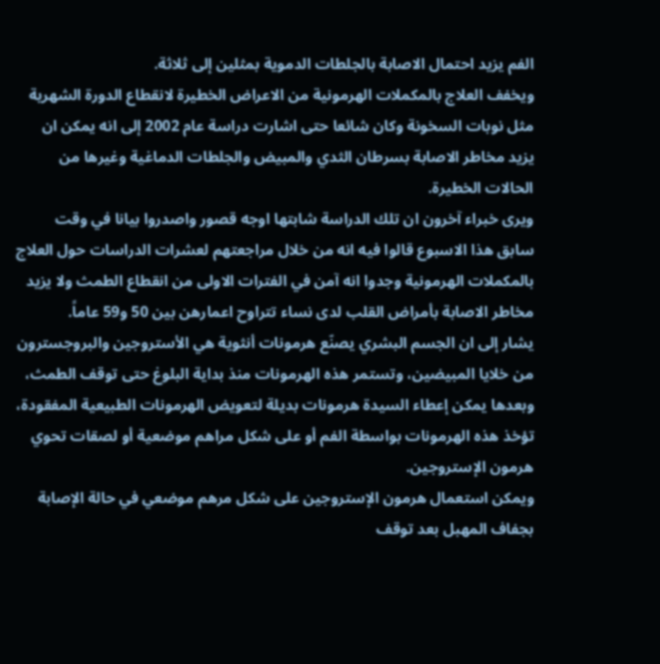الفم يزيد احتمال الاصابة بالجلطات الدموية بمثلين إلى ثلاثة.
ويخفف العلاج بالمكملات الهرمونية من الاعراض الخطيرة لانقطاع الدورة الشهرية مثل نوبات السخونة وكان شائعا حتى اشارت دراسة عام 2002 إلى انه يمكن ان يزيد مخاطر الاصابة بسرطان الثدي والمبيض والجلطات الدماغية وغيرها من الحالات الخطيرة.
ويرى خبراء آخرون ان تلك الدراسة شابتها اوجه قصور واصدروا بيانا في وقت سابق هذا الاسبوع قالوا فيه انه من خلال مراجعتهم لعشرات الدراسات حول العلاج بالمكملات الهرمونية وجدوا انه آمن في الفترات الاولى من انقطاع الطمث ولا يزيد مخاطر الاصابة بأمراض القلب لدى نساء تتراوح اعمارهن بين 50 و59 عاماً.
يشار إلى ان الجسم البشري يصنّع هرمونات أنثوية هي الأستروجين والبروجسترون من خلايا المبيضين، وتستمر هذه الهرمونات منذ بداية البلوغ حتى توقف الطمث، وبعدها يمكن إعطاء السيدة هرمونات بديلة لتعويض الهرمونات الطبيعية المفقودة، تؤخذ هذه الهرمونات بواسطة الفم أو على شكل مراهم موضعية أو لصقات تحوي هرمون الإستروجين.
ويمكن استعمال هرمون الإستروجين على شكل مرهم موضعي في حالة الإصابة بجفاف المهبل بعد توقف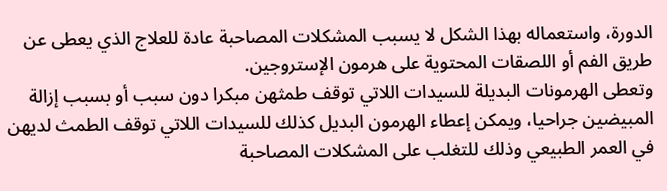الدورة، واستعماله بهذا الشكل لا يسبب المشكلات المصاحبة عادة للعلاج الذي يعطى عن طريق الفم أو اللصقات المحتوية على هرمون الإستروجين.
وتعطى الهرمونات البديلة للسيدات اللاتي توقف طمثهن مبكرا دون سبب أو بسبب إزالة المبيضين جراحيا، ويمكن إعطاء الهرمون البديل كذلك للسيدات اللاتي توقف الطمث لديهن في العمر الطبيعي وذلك للتغلب على المشكلات المصاحبة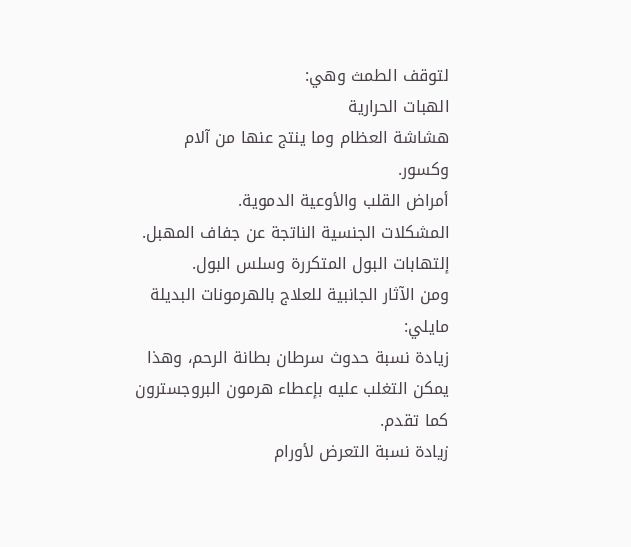لتوقف الطمث وهي:
الهبات الحرارية
هشاشة العظام وما ينتج عنها من آلام وكسور.
أمراض القلب والأوعية الدموية.
المشكلات الجنسية الناتجة عن جفاف المهبل.
إلتهابات البول المتكررة وسلس البول.
ومن الآثار الجانبية للعلاج بالهرمونات البديلة مايلي:
زيادة نسبة حدوث سرطان بطانة الرحم، وهذا يمكن التغلب عليه بإعطاء هرمون البروجسترون كما تقدم.
زيادة نسبة التعرض لأورام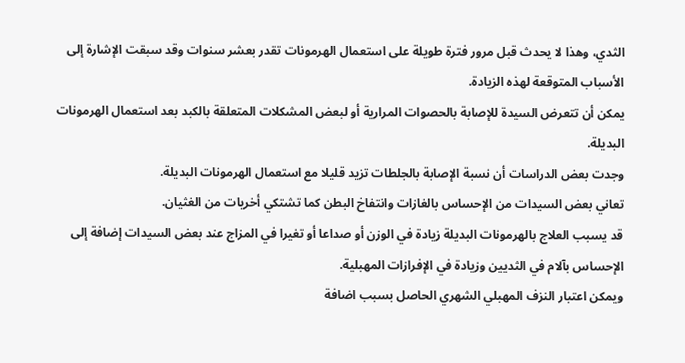الثدي، وهذا لا يحدث قبل مرور فترة طويلة على استعمال الهرمونات تقدر بعشر سنوات وقد سبقت الإشارة إلى الأسباب المتوقعة لهذه الزيادة.
يمكن أن تتعرض السيدة للإصابة بالحصوات المرارية أو لبعض المشكلات المتعلقة بالكبد بعد استعمال الهرمونات البديلة.
وجدت بعض الدراسات أن نسبة الإصابة بالجلطات تزيد قليلا مع استعمال الهرمونات البديلة.
تعاني بعض السيدات من الإحساس بالغازات وانتفاخ البطن كما تشتكي أخريات من الغثيان.
قد يسبب العلاج بالهرمونات البديلة زيادة في الوزن أو صداعا أو تغيرا في المزاج عند بعض السيدات إضافة إلى الإحساس بآلام في الثديين وزيادة في الإفرازات المهبلية.
ويمكن اعتبار النزف المهبلي الشهري الحاصل بسبب اضافة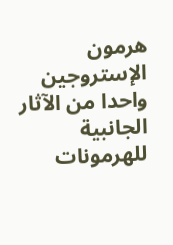هرمون الإستروجين واحدا من الآثار الجانبية للهرمونات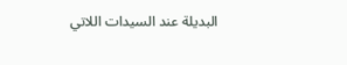البديلة عند السيدات اللاتي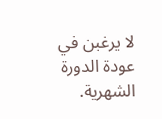لا يرغبن في عودة الدورة الشهرية.